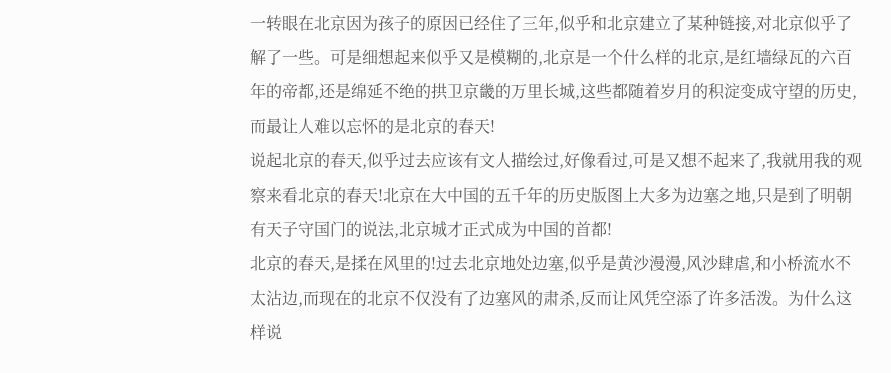一转眼在北京因为孩子的原因已经住了三年,似乎和北京建立了某种链接,对北京似乎了解了一些。可是细想起来似乎又是模糊的,北京是一个什么样的北京,是红墙绿瓦的六百年的帝都,还是绵延不绝的拱卫京畿的万里长城,这些都随着岁月的积淀变成守望的历史,而最让人难以忘怀的是北京的春天!
说起北京的春天,似乎过去应该有文人描绘过,好像看过,可是又想不起来了,我就用我的观察来看北京的春天!北京在大中国的五千年的历史版图上大多为边塞之地,只是到了明朝有天子守国门的说法,北京城才正式成为中国的首都!
北京的春天,是揉在风里的!过去北京地处边塞,似乎是黄沙漫漫,风沙肆虐,和小桥流水不太沾边,而现在的北京不仅没有了边塞风的肃杀,反而让风凭空添了许多活泼。为什么这样说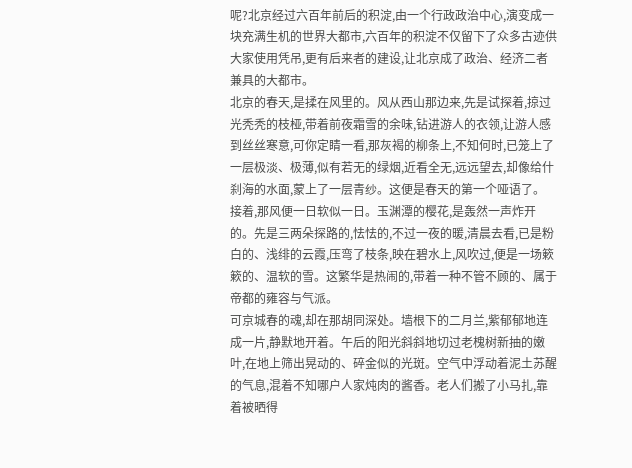呢?北京经过六百年前后的积淀,由一个行政政治中心,演变成一块充满生机的世界大都市,六百年的积淀不仅留下了众多古迹供大家使用凭吊,更有后来者的建设,让北京成了政治、经济二者兼具的大都市。
北京的春天,是揉在风里的。风从西山那边来,先是试探着,掠过光秃秃的枝桠,带着前夜霜雪的余味,钻进游人的衣领,让游人感到丝丝寒意,可你定睛一看,那灰褐的柳条上,不知何时,已笼上了一层极淡、极薄,似有若无的绿烟,近看全无,远远望去,却像给什刹海的水面,蒙上了一层青纱。这便是春天的第一个哑语了。
接着,那风便一日软似一日。玉渊潭的樱花,是轰然一声炸开的。先是三两朵探路的,怯怯的,不过一夜的暖,清晨去看,已是粉白的、浅绯的云霞,压弯了枝条,映在碧水上,风吹过,便是一场簌簌的、温软的雪。这繁华是热闹的,带着一种不管不顾的、属于帝都的雍容与气派。
可京城春的魂,却在那胡同深处。墙根下的二月兰,紫郁郁地连成一片,静默地开着。午后的阳光斜斜地切过老槐树新抽的嫩叶,在地上筛出晃动的、碎金似的光斑。空气中浮动着泥土苏醒的气息,混着不知哪户人家炖肉的酱香。老人们搬了小马扎,靠着被晒得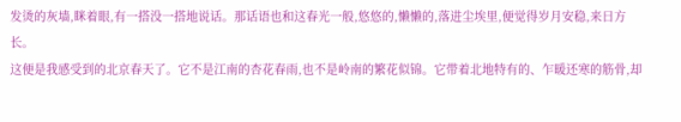发烫的灰墙,眯着眼,有一搭没一搭地说话。那话语也和这春光一般,悠悠的,懒懒的,落进尘埃里,便觉得岁月安稳,来日方长。
这便是我感受到的北京春天了。它不是江南的杏花春雨,也不是岭南的繁花似锦。它带着北地特有的、乍暖还寒的筋骨,却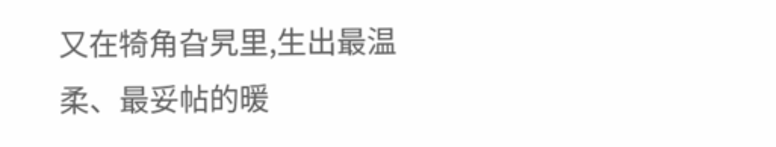又在犄角旮旯里,生出最温柔、最妥帖的暖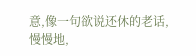意,像一句欲说还休的老话,慢慢地,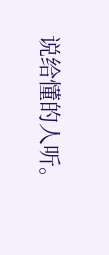说给懂的人听。